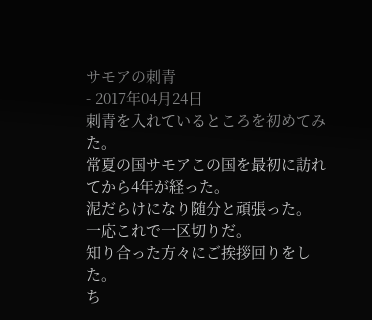サモアの刺青
- 2017年04月24日
刺青を入れているところを初めてみた。
常夏の国サモアこの国を最初に訪れてから4年が経った。
泥だらけになり随分と頑張った。
一応これで一区切りだ。
知り合った方々にご挨拶回りをした。
ち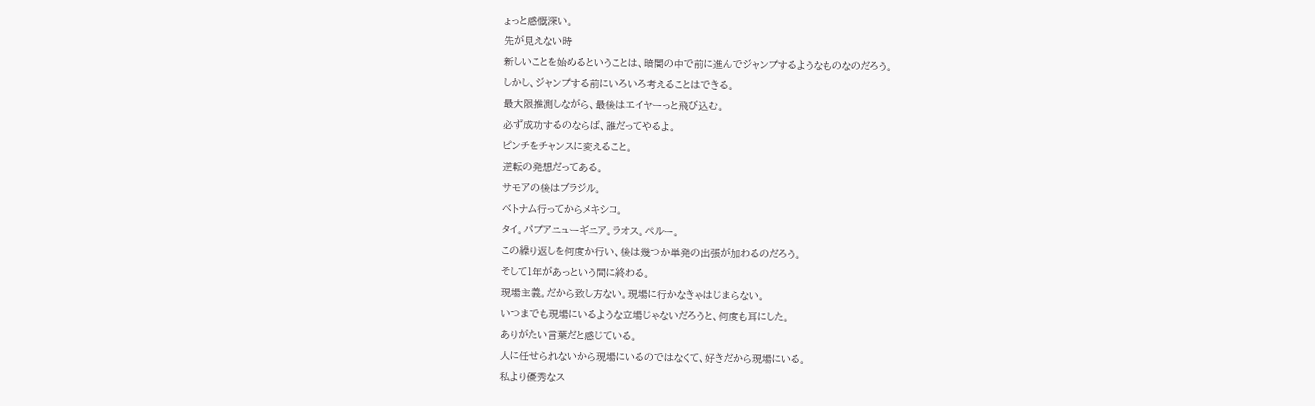ょっと感慨深い。
先が見えない時
新しいことを始めるということは、暗闇の中で前に進んでジャンプするようなものなのだろう。
しかし、ジャンプする前にいろいろ考えることはできる。
最大限推測しながら、最後はエイヤーっと飛び込む。
必ず成功するのならば、誰だってやるよ。
ピンチをチャンスに変えること。
逆転の発想だってある。
サモアの後はブラジル。
ベトナム行ってからメキシコ。
タイ。パプアニューギニア。ラオス。ペルー。
この繰り返しを何度か行い、後は幾つか単発の出張が加わるのだろう。
そして1年があっという間に終わる。
現場主義。だから致し方ない。現場に行かなきゃはじまらない。
いつまでも現場にいるような立場じゃないだろうと、何度も耳にした。
ありがたい言葉だと感じている。
人に任せられないから現場にいるのではなくて、好きだから現場にいる。
私より優秀なス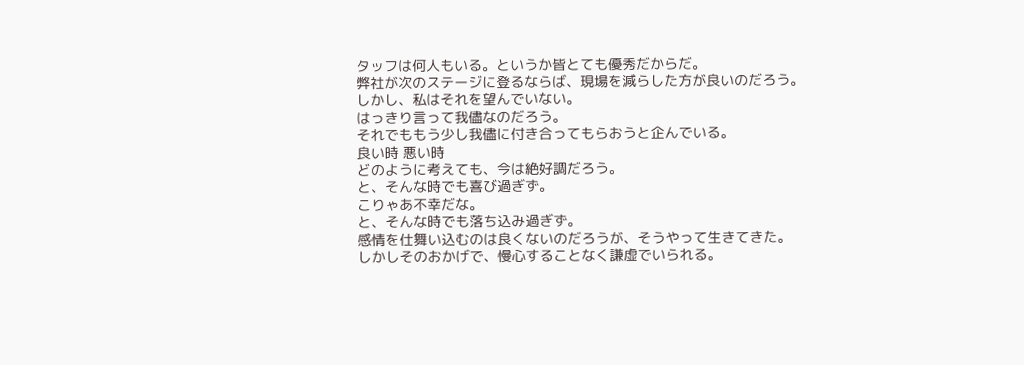タッフは何人もいる。というか皆とても優秀だからだ。
弊社が次のステージに登るならば、現場を減らした方が良いのだろう。
しかし、私はそれを望んでいない。
はっきり言って我儘なのだろう。
それでももう少し我儘に付き合ってもらおうと企んでいる。
良い時 悪い時
どのように考えても、今は絶好調だろう。
と、そんな時でも喜び過ぎず。
こりゃあ不幸だな。
と、そんな時でも落ち込み過ぎず。
感情を仕舞い込むのは良くないのだろうが、そうやって生きてきた。
しかしそのおかげで、慢心することなく謙虚でいられる。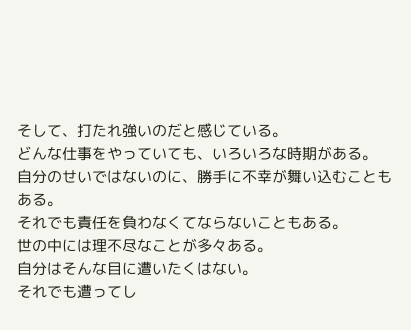そして、打たれ強いのだと感じている。
どんな仕事をやっていても、いろいろな時期がある。
自分のせいではないのに、勝手に不幸が舞い込むこともある。
それでも責任を負わなくてならないこともある。
世の中には理不尽なことが多々ある。
自分はそんな目に遭いたくはない。
それでも遭ってし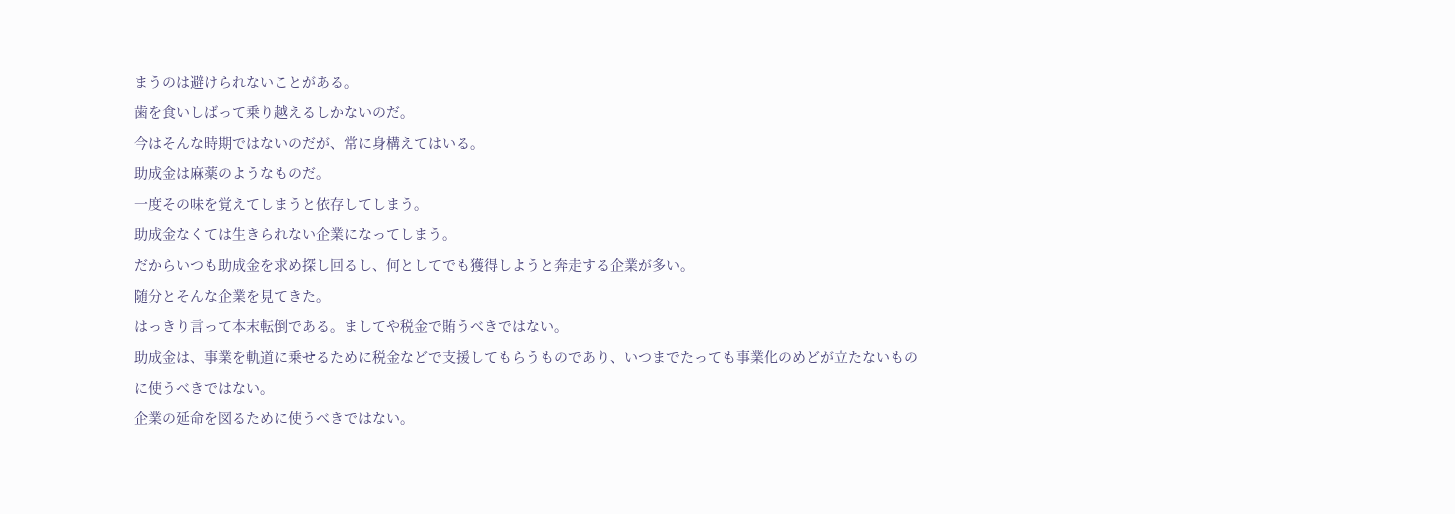まうのは避けられないことがある。
歯を食いしばって乗り越えるしかないのだ。
今はそんな時期ではないのだが、常に身構えてはいる。
助成金は麻薬のようなものだ。
一度その味を覚えてしまうと依存してしまう。
助成金なくては生きられない企業になってしまう。
だからいつも助成金を求め探し回るし、何としてでも獲得しようと奔走する企業が多い。
随分とそんな企業を見てきた。
はっきり言って本末転倒である。ましてや税金で賄うべきではない。
助成金は、事業を軌道に乗せるために税金などで支援してもらうものであり、いつまでたっても事業化のめどが立たないものに使うべきではない。
企業の延命を図るために使うべきではない。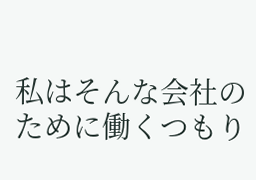私はそんな会社のために働くつもり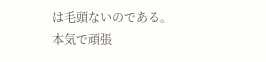は毛頭ないのである。
本気で頑張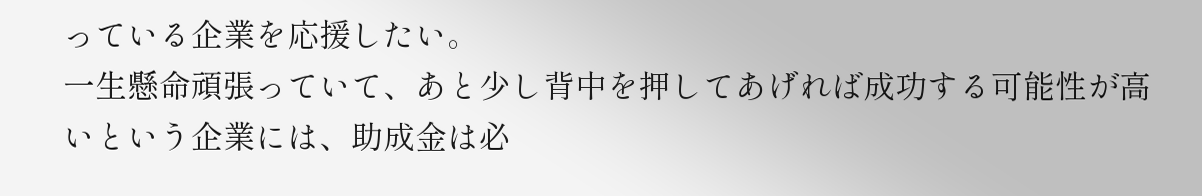っている企業を応援したい。
一生懸命頑張っていて、あと少し背中を押してあげれば成功する可能性が高いという企業には、助成金は必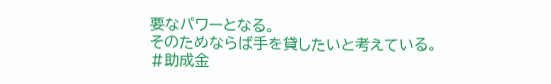要なパワーとなる。
そのためならば手を貸したいと考えている。
#助成金